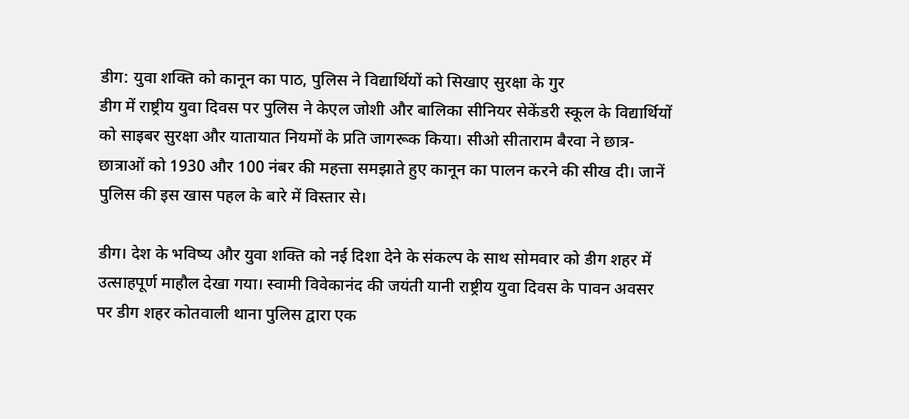डीग: युवा शक्ति को कानून का पाठ, पुलिस ने विद्यार्थियों को सिखाए सुरक्षा के गुर
डीग में राष्ट्रीय युवा दिवस पर पुलिस ने केएल जोशी और बालिका सीनियर सेकेंडरी स्कूल के विद्यार्थियों को साइबर सुरक्षा और यातायात नियमों के प्रति जागरूक किया। सीओ सीताराम बैरवा ने छात्र-छात्राओं को 1930 और 100 नंबर की महत्ता समझाते हुए कानून का पालन करने की सीख दी। जानें पुलिस की इस खास पहल के बारे में विस्तार से।

डीग। देश के भविष्य और युवा शक्ति को नई दिशा देने के संकल्प के साथ सोमवार को डीग शहर में उत्साहपूर्ण माहौल देखा गया। स्वामी विवेकानंद की जयंती यानी राष्ट्रीय युवा दिवस के पावन अवसर पर डीग शहर कोतवाली थाना पुलिस द्वारा एक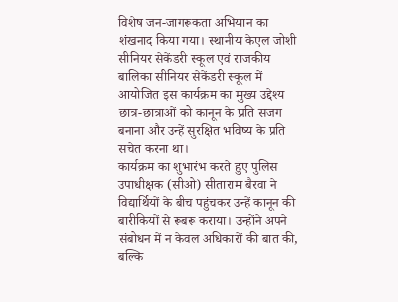विशेष जन-जागरूकता अभियान का शंखनाद किया गया। स्थानीय केएल जोशी सीनियर सेकेंडरी स्कूल एवं राजकीय बालिका सीनियर सेकेंडरी स्कूल में आयोजित इस कार्यक्रम का मुख्य उद्देश्य छात्र-छात्राओं को कानून के प्रति सजग बनाना और उन्हें सुरक्षित भविष्य के प्रति सचेत करना था।
कार्यक्रम का शुभारंभ करते हुए पुलिस उपाधीक्षक (सीओ) सीताराम बैरवा ने विद्यार्थियों के बीच पहुंचकर उन्हें कानून की बारीकियों से रूबरू कराया। उन्होंने अपने संबोधन में न केवल अधिकारों की बात की, बल्कि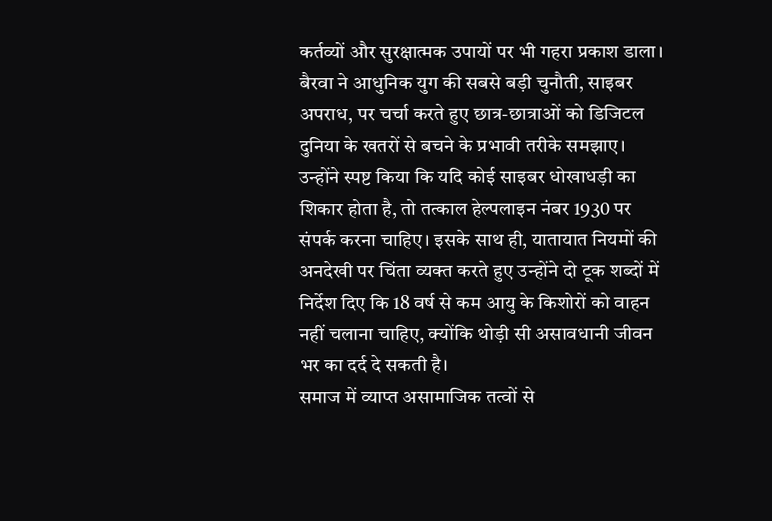कर्तव्यों और सुरक्षात्मक उपायों पर भी गहरा प्रकाश डाला। बैरवा ने आधुनिक युग की सबसे बड़ी चुनौती, साइबर अपराध, पर चर्चा करते हुए छात्र-छात्राओं को डिजिटल दुनिया के खतरों से बचने के प्रभावी तरीके समझाए। उन्होंने स्पष्ट किया कि यदि कोई साइबर धोखाधड़ी का शिकार होता है, तो तत्काल हेल्पलाइन नंबर 1930 पर संपर्क करना चाहिए। इसके साथ ही, यातायात नियमों की अनदेखी पर चिंता व्यक्त करते हुए उन्होंने दो टूक शब्दों में निर्देश दिए कि 18 वर्ष से कम आयु के किशोरों को वाहन नहीं चलाना चाहिए, क्योंकि थोड़ी सी असावधानी जीवन भर का दर्द दे सकती है।
समाज में व्याप्त असामाजिक तत्वों से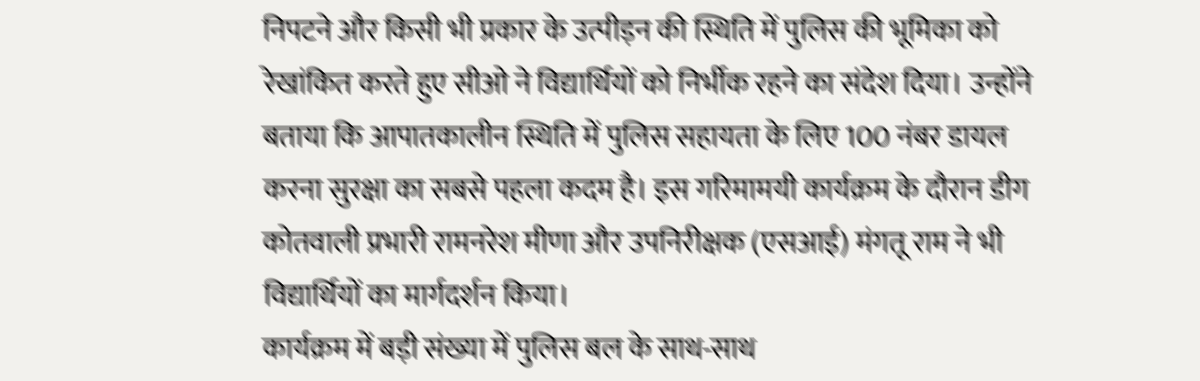निपटने और किसी भी प्रकार के उत्पीड़न की स्थिति में पुलिस की भूमिका को रेखांकित करते हुए सीओ ने विद्यार्थियों को निर्भीक रहने का संदेश दिया। उन्होंने बताया कि आपातकालीन स्थिति में पुलिस सहायता के लिए 100 नंबर डायल करना सुरक्षा का सबसे पहला कदम है। इस गरिमामयी कार्यक्रम के दौरान डीग कोतवाली प्रभारी रामनरेश मीणा और उपनिरीक्षक (एसआई) मंगतू राम ने भी विद्यार्थियों का मार्गदर्शन किया।
कार्यक्रम में बड़ी संख्या में पुलिस बल के साथ-साथ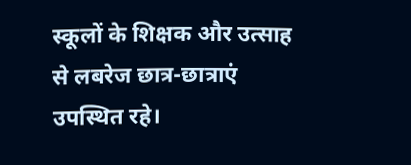स्कूलों के शिक्षक और उत्साह से लबरेज छात्र-छात्राएं उपस्थित रहे।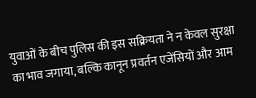युवाओं के बीच पुलिस की इस सक्रियता ने न केवल सुरक्षा का भाव जगाया, बल्कि कानून प्रवर्तन एजेंसियों और आम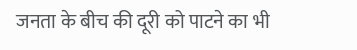जनता के बीच की दूरी को पाटने का भी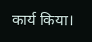कार्य किया।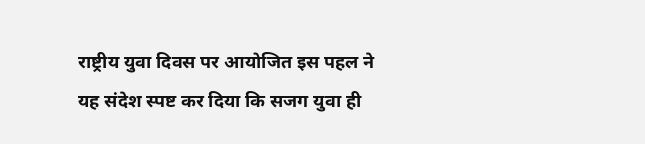राष्ट्रीय युवा दिवस पर आयोजित इस पहल ने यह संदेश स्पष्ट कर दिया कि सजग युवा ही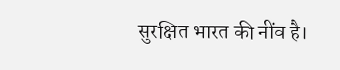सुरक्षित भारत की नींव है।